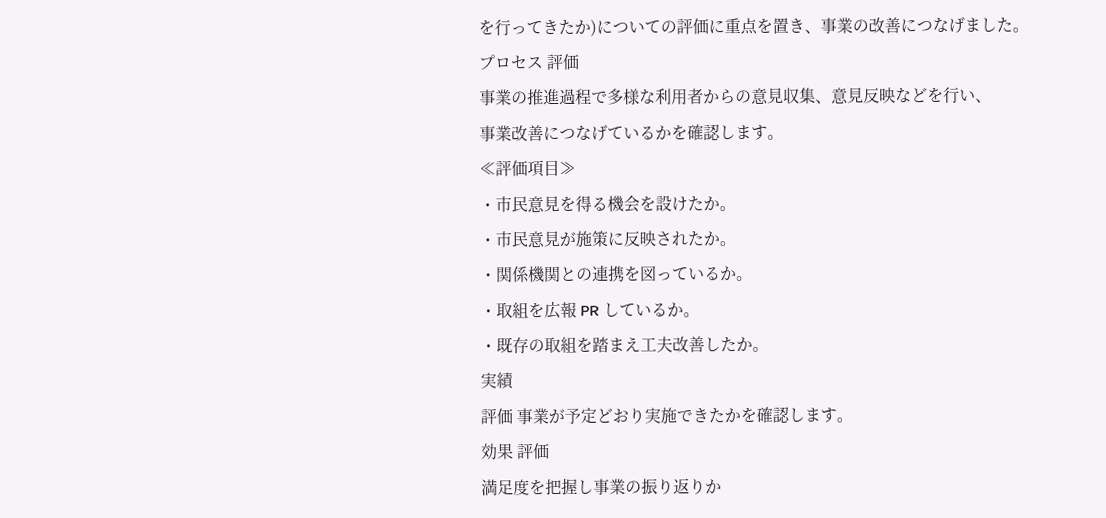を行ってきたか)についての評価に重点を置き、事業の改善につなげました。
プロセス 評価
事業の推進過程で多様な利用者からの意見収集、意見反映などを行い、
事業改善につなげているかを確認します。
≪評価項目≫
・市民意見を得る機会を設けたか。
・市民意見が施策に反映されたか。
・関係機関との連携を図っているか。
・取組を広報 PR しているか。
・既存の取組を踏まえ工夫改善したか。
実績
評価 事業が予定どおり実施できたかを確認します。
効果 評価
満足度を把握し事業の振り返りか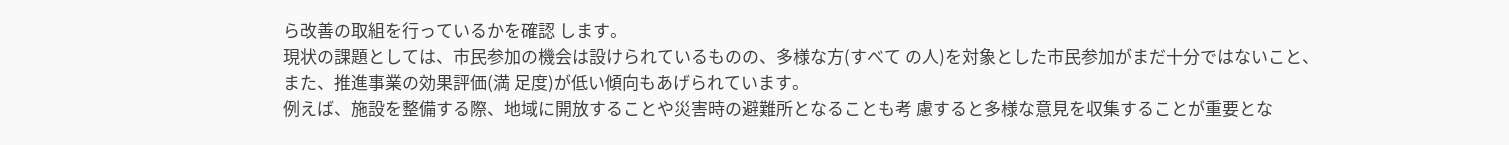ら改善の取組を行っているかを確認 します。
現状の課題としては、市民参加の機会は設けられているものの、多様な方(すべて の人)を対象とした市民参加がまだ十分ではないこと、また、推進事業の効果評価(満 足度)が低い傾向もあげられています。
例えば、施設を整備する際、地域に開放することや災害時の避難所となることも考 慮すると多様な意見を収集することが重要とな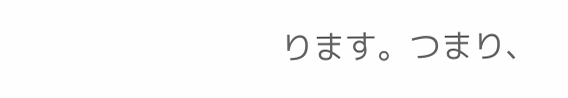ります。つまり、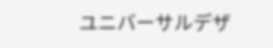ユニバーサルデザ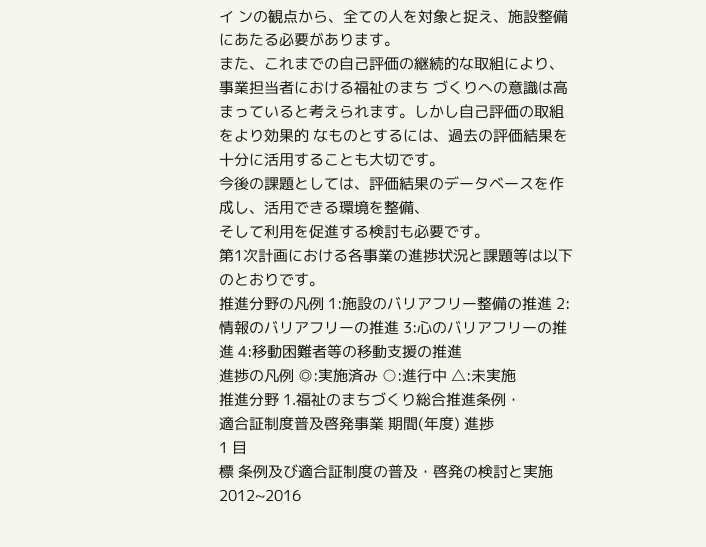イ ンの観点から、全ての人を対象と捉え、施設整備にあたる必要があります。
また、これまでの自己評価の継続的な取組により、事業担当者における福祉のまち づくりへの意識は高まっていると考えられます。しかし自己評価の取組をより効果的 なものとするには、過去の評価結果を十分に活用することも大切です。
今後の課題としては、評価結果のデータベースを作成し、活用できる環境を整備、
そして利用を促進する検討も必要です。
第1次計画における各事業の進捗状況と課題等は以下のとおりです。
推進分野の凡例 1:施設のバリアフリー整備の推進 2:情報のバリアフリーの推進 3:心のバリアフリーの推進 4:移動困難者等の移動支援の推進
進捗の凡例 ◎:実施済み ○:進行中 △:未実施
推進分野 1.福祉のまちづくり総合推進条例・
適合証制度普及啓発事業 期間(年度) 進捗
1 目
標 条例及び適合証制度の普及・啓発の検討と実施 2012~2016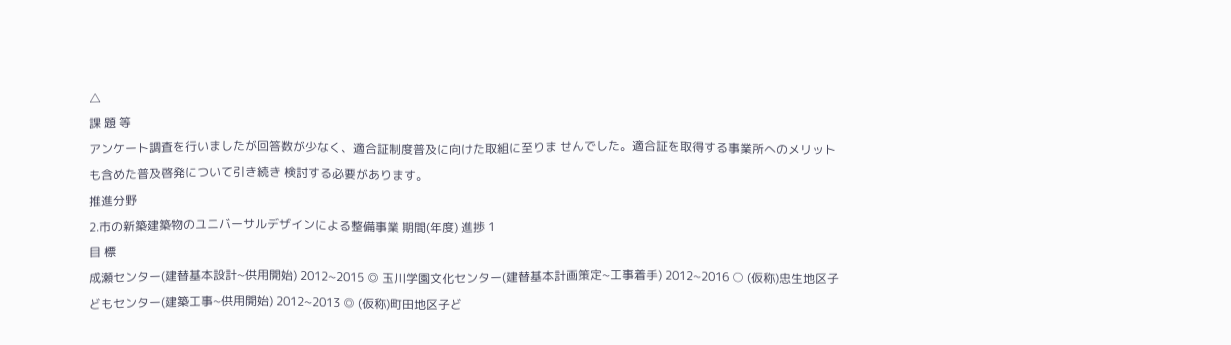△
課 題 等
アンケート調査を行いましたが回答数が少なく、適合証制度普及に向けた取組に至りま せんでした。適合証を取得する事業所へのメリットも含めた普及啓発について引き続き 検討する必要があります。
推進分野
2.市の新築建築物のユニバーサルデザインによる整備事業 期間(年度) 進捗 1
目 標
成瀬センター(建替基本設計~供用開始) 2012~2015 ◎ 玉川学園文化センター(建替基本計画策定~工事着手) 2012~2016 ○ (仮称)忠生地区子どもセンター(建築工事~供用開始) 2012~2013 ◎ (仮称)町田地区子ど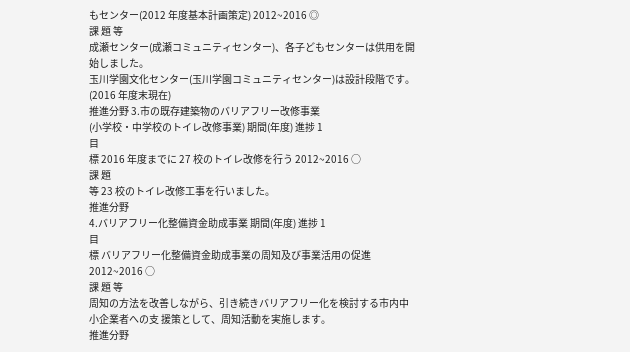もセンター(2012 年度基本計画策定) 2012~2016 ◎
課 題 等
成瀬センター(成瀬コミュニティセンター)、各子どもセンターは供用を開始しました。
玉川学園文化センター(玉川学園コミュニティセンター)は設計段階です。
(2016 年度末現在)
推進分野 3.市の既存建築物のバリアフリー改修事業
(小学校・中学校のトイレ改修事業) 期間(年度) 進捗 1
目
標 2016 年度までに 27 校のトイレ改修を行う 2012~2016 ○
課 題
等 23 校のトイレ改修工事を行いました。
推進分野
4.バリアフリー化整備資金助成事業 期間(年度) 進捗 1
目
標 バリアフリー化整備資金助成事業の周知及び事業活用の促進 2012~2016 ○
課 題 等
周知の方法を改善しながら、引き続きバリアフリー化を検討する市内中小企業者への支 援策として、周知活動を実施します。
推進分野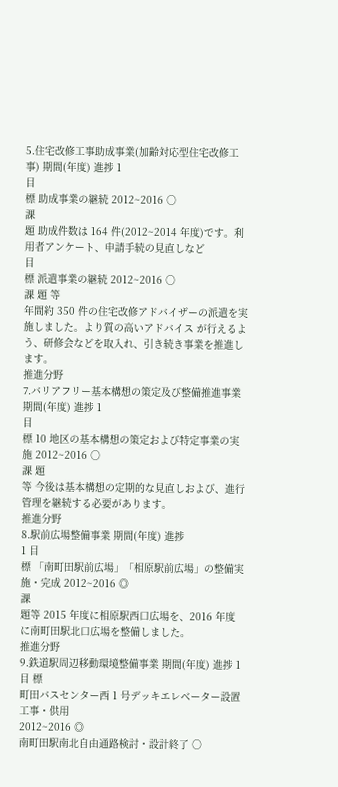5.住宅改修工事助成事業(加齢対応型住宅改修工事) 期間(年度) 進捗 1
目
標 助成事業の継続 2012~2016 ○
課
題 助成件数は 164 件(2012~2014 年度)です。利用者アンケート、申請手続の見直しなど
目
標 派遣事業の継続 2012~2016 ○
課 題 等
年間約 350 件の住宅改修アドバイザーの派遣を実施しました。より質の高いアドバイス が行えるよう、研修会などを取入れ、引き続き事業を推進します。
推進分野
7.バリアフリー基本構想の策定及び整備推進事業 期間(年度) 進捗 1
目
標 10 地区の基本構想の策定および特定事業の実施 2012~2016 ○
課 題
等 今後は基本構想の定期的な見直しおよび、進行管理を継続する必要があります。
推進分野
8.駅前広場整備事業 期間(年度) 進捗
1 目
標 「南町田駅前広場」「相原駅前広場」の整備実施・完成 2012~2016 ◎
課
題等 2015 年度に相原駅西口広場を、2016 年度に南町田駅北口広場を整備しました。
推進分野
9.鉄道駅周辺移動環境整備事業 期間(年度) 進捗 1
目 標
町田バスセンター西 1 号デッキエレベーター設置工事・供用
2012~2016 ◎
南町田駅南北自由通路検討・設計終了 ○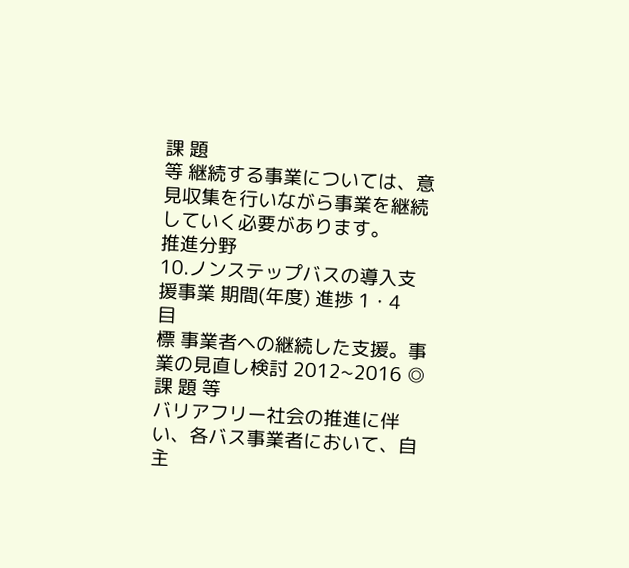課 題
等 継続する事業については、意見収集を行いながら事業を継続していく必要があります。
推進分野
10.ノンステップバスの導入支援事業 期間(年度) 進捗 1・4
目
標 事業者への継続した支援。事業の見直し検討 2012~2016 ◎
課 題 等
バリアフリー社会の推進に伴い、各バス事業者において、自主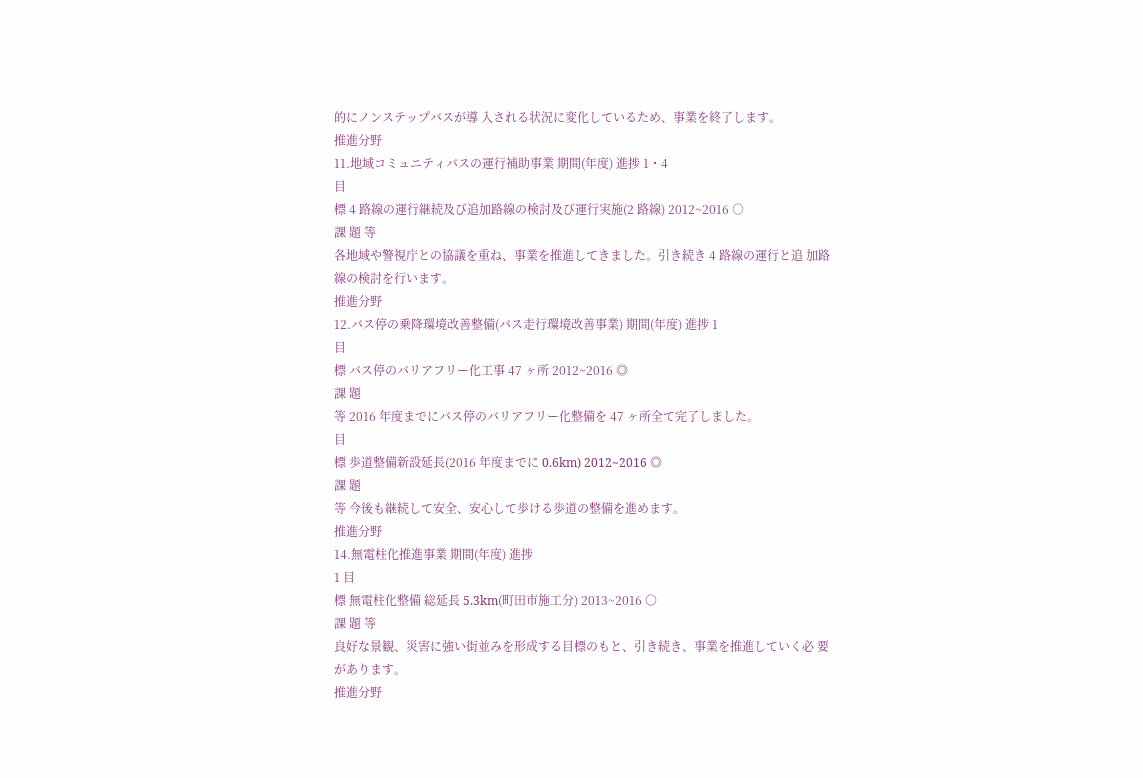的にノンステップバスが導 入される状況に変化しているため、事業を終了します。
推進分野
11.地域コミュニティバスの運行補助事業 期間(年度) 進捗 1・4
目
標 4 路線の運行継続及び追加路線の検討及び運行実施(2 路線) 2012~2016 ○
課 題 等
各地域や警視庁との協議を重ね、事業を推進してきました。引き続き 4 路線の運行と追 加路線の検討を行います。
推進分野
12.バス停の乗降環境改善整備(バス走行環境改善事業) 期間(年度) 進捗 1
目
標 バス停のバリアフリー化工事 47 ヶ所 2012~2016 ◎
課 題
等 2016 年度までにバス停のバリアフリー化整備を 47 ヶ所全て完了しました。
目
標 歩道整備新設延長(2016 年度までに 0.6km) 2012~2016 ◎
課 題
等 今後も継続して安全、安心して歩ける歩道の整備を進めます。
推進分野
14.無電柱化推進事業 期間(年度) 進捗
1 目
標 無電柱化整備 総延長 5.3km(町田市施工分) 2013~2016 ○
課 題 等
良好な景観、災害に強い街並みを形成する目標のもと、引き続き、事業を推進していく必 要があります。
推進分野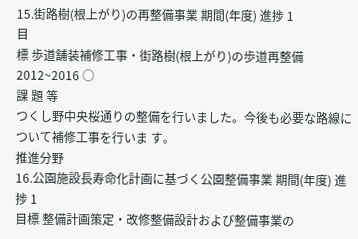15.街路樹(根上がり)の再整備事業 期間(年度) 進捗 1
目
標 歩道舗装補修工事・街路樹(根上がり)の歩道再整備 2012~2016 ○
課 題 等
つくし野中央桜通りの整備を行いました。今後も必要な路線について補修工事を行いま す。
推進分野
16.公園施設長寿命化計画に基づく公園整備事業 期間(年度) 進捗 1
目標 整備計画策定・改修整備設計および整備事業の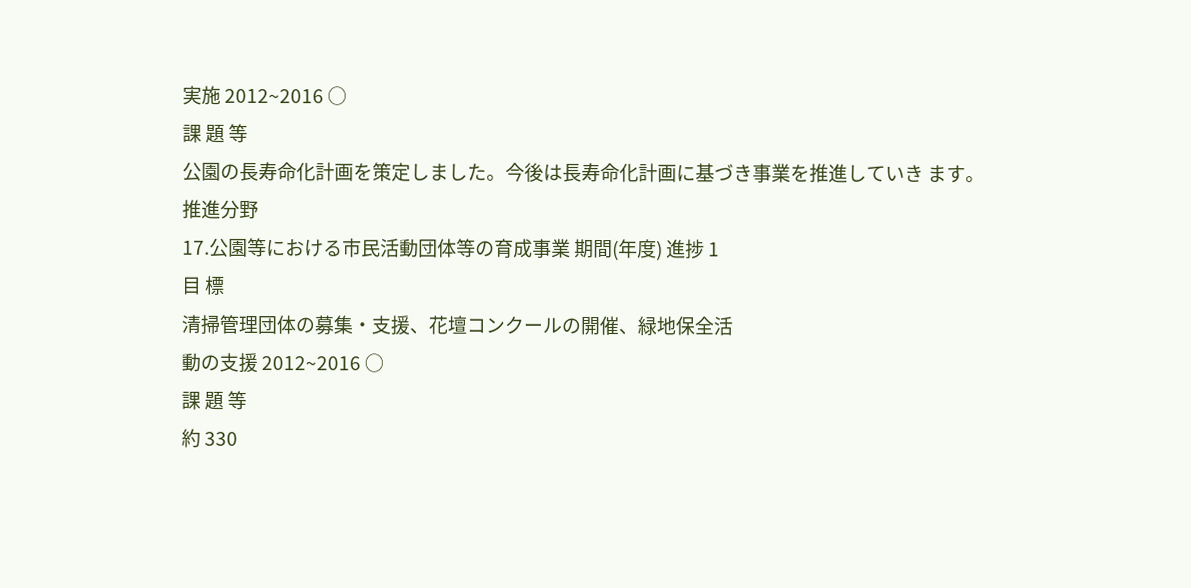実施 2012~2016 ○
課 題 等
公園の長寿命化計画を策定しました。今後は長寿命化計画に基づき事業を推進していき ます。
推進分野
17.公園等における市民活動団体等の育成事業 期間(年度) 進捗 1
目 標
清掃管理団体の募集・支援、花壇コンクールの開催、緑地保全活
動の支援 2012~2016 ○
課 題 等
約 330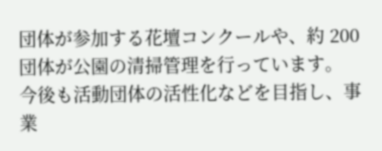団体が参加する花壇コンクールや、約 200 団体が公園の清掃管理を行っています。
今後も活動団体の活性化などを目指し、事業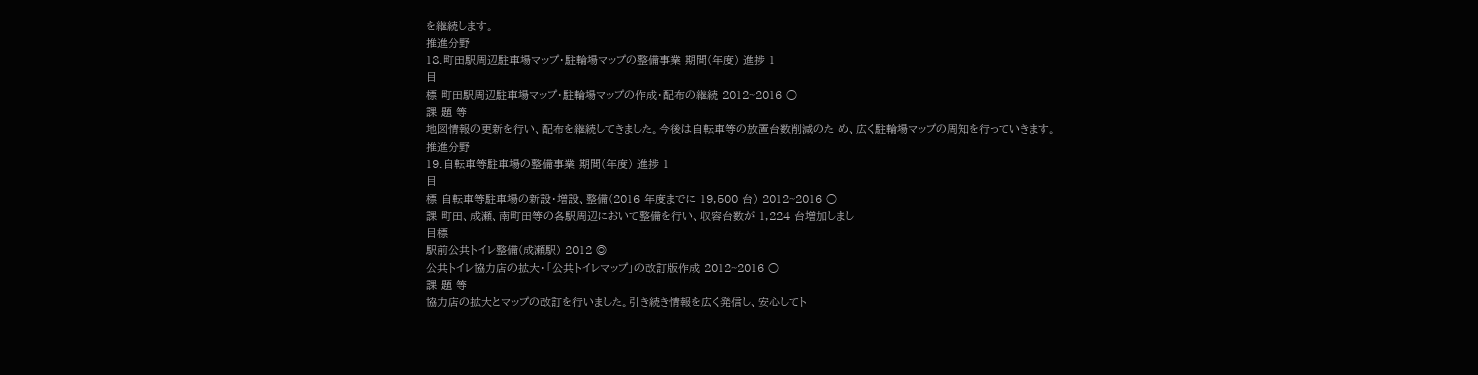を継続します。
推進分野
18.町田駅周辺駐車場マップ・駐輪場マップの整備事業 期間(年度) 進捗 1
目
標 町田駅周辺駐車場マップ・駐輪場マップの作成・配布の継続 2012~2016 ○
課 題 等
地図情報の更新を行い、配布を継続してきました。今後は自転車等の放置台数削減のた め、広く駐輪場マップの周知を行っていきます。
推進分野
19.自転車等駐車場の整備事業 期間(年度) 進捗 1
目
標 自転車等駐車場の新設・増設、整備(2016 年度までに 19,500 台) 2012~2016 ○
課 町田、成瀬、南町田等の各駅周辺において整備を行い、収容台数が 1,224 台増加しまし
目標
駅前公共トイレ整備(成瀬駅) 2012 ◎
公共トイレ協力店の拡大・「公共トイレマップ」の改訂版作成 2012~2016 ○
課 題 等
協力店の拡大とマップの改訂を行いました。引き続き情報を広く発信し、安心してト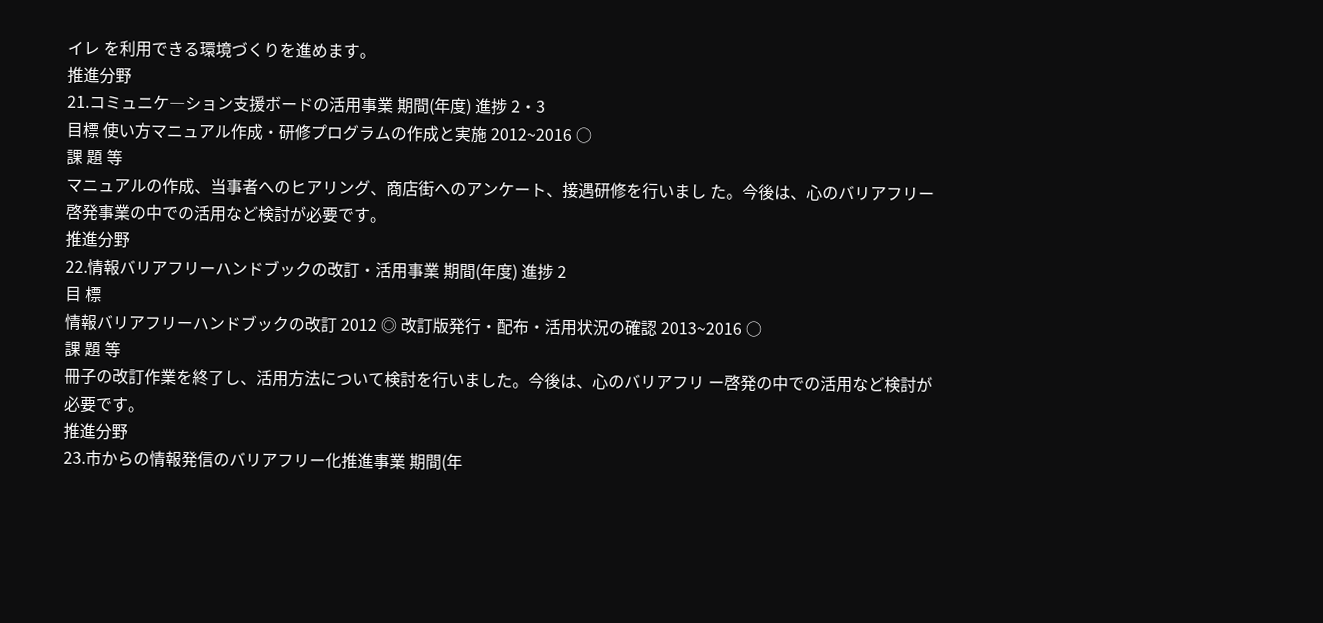イレ を利用できる環境づくりを進めます。
推進分野
21.コミュニケ―ション支援ボードの活用事業 期間(年度) 進捗 2・3
目標 使い方マニュアル作成・研修プログラムの作成と実施 2012~2016 ○
課 題 等
マニュアルの作成、当事者へのヒアリング、商店街へのアンケート、接遇研修を行いまし た。今後は、心のバリアフリー啓発事業の中での活用など検討が必要です。
推進分野
22.情報バリアフリーハンドブックの改訂・活用事業 期間(年度) 進捗 2
目 標
情報バリアフリーハンドブックの改訂 2012 ◎ 改訂版発行・配布・活用状況の確認 2013~2016 ○
課 題 等
冊子の改訂作業を終了し、活用方法について検討を行いました。今後は、心のバリアフリ ー啓発の中での活用など検討が必要です。
推進分野
23.市からの情報発信のバリアフリー化推進事業 期間(年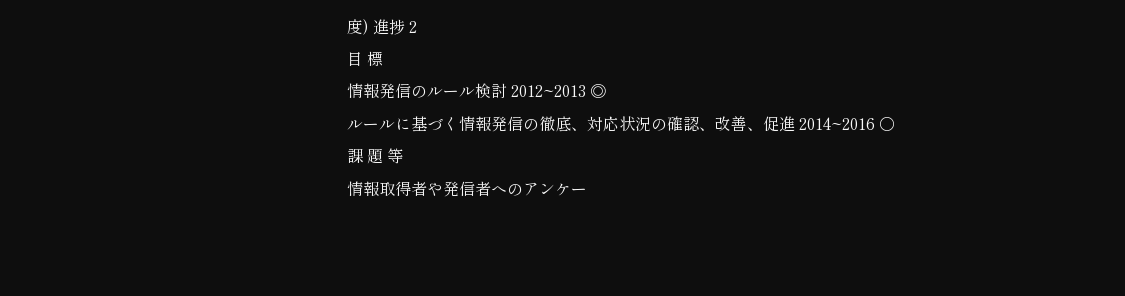度) 進捗 2
目 標
情報発信のルール検討 2012~2013 ◎
ルールに基づく情報発信の徹底、対応状況の確認、改善、促進 2014~2016 ○
課 題 等
情報取得者や発信者へのアンケー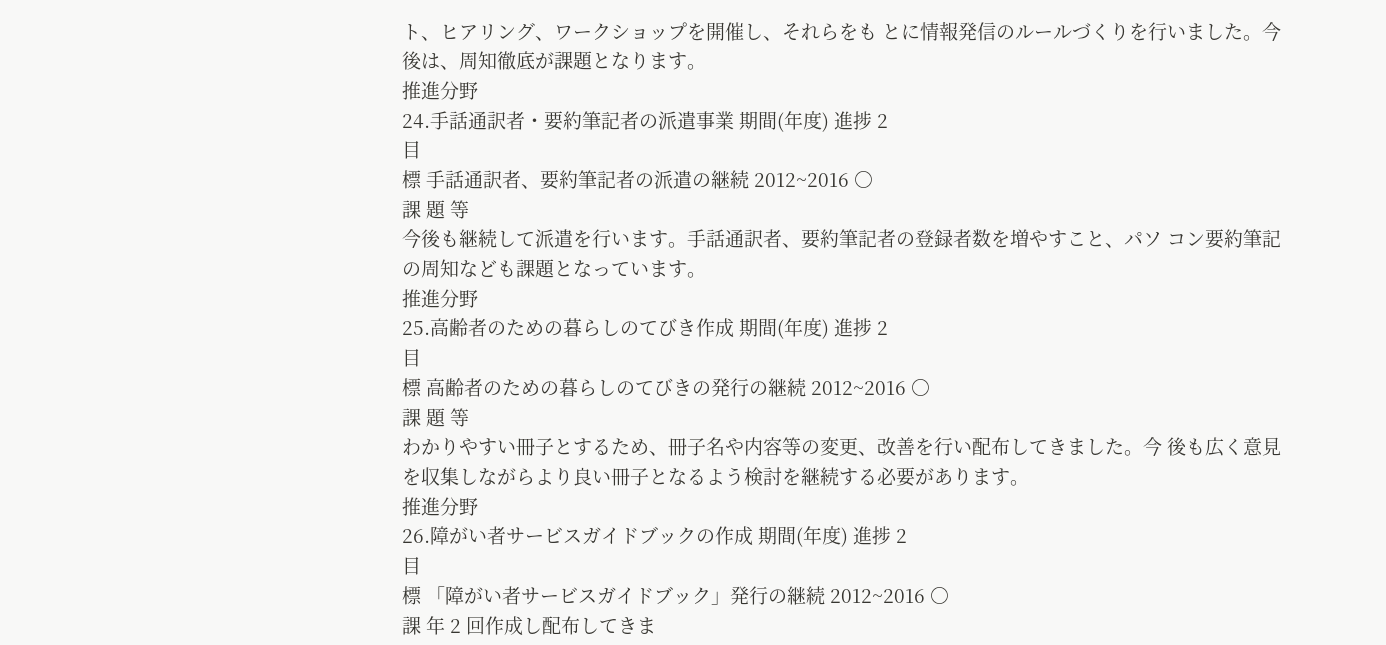ト、ヒアリング、ワークショップを開催し、それらをも とに情報発信のルールづくりを行いました。今後は、周知徹底が課題となります。
推進分野
24.手話通訳者・要約筆記者の派遣事業 期間(年度) 進捗 2
目
標 手話通訳者、要約筆記者の派遣の継続 2012~2016 ○
課 題 等
今後も継続して派遣を行います。手話通訳者、要約筆記者の登録者数を増やすこと、パソ コン要約筆記の周知なども課題となっています。
推進分野
25.高齢者のための暮らしのてびき作成 期間(年度) 進捗 2
目
標 高齢者のための暮らしのてびきの発行の継続 2012~2016 ○
課 題 等
わかりやすい冊子とするため、冊子名や内容等の変更、改善を行い配布してきました。今 後も広く意見を収集しながらより良い冊子となるよう検討を継続する必要があります。
推進分野
26.障がい者サービスガイドブックの作成 期間(年度) 進捗 2
目
標 「障がい者サービスガイドブック」発行の継続 2012~2016 ○
課 年 2 回作成し配布してきま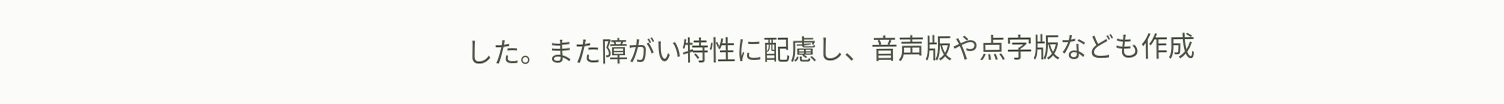した。また障がい特性に配慮し、音声版や点字版なども作成